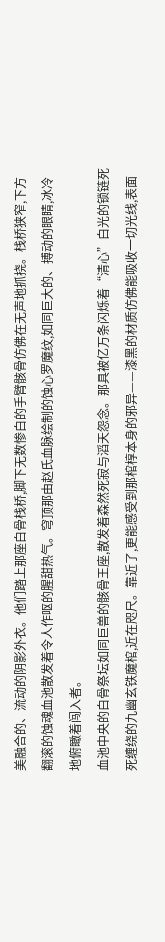美融合的、流动的阴影外衣。他们踏上那座白骨栈桥,脚下无数惨白的手臂骸骨仿佛在无声地抓挠。栈桥狭窄,下方翻滚的蚀魂血池散发着令人作呕的腥甜热气。穹顶那由赵氏血脉绘制的蚀心罗魔纹,如同巨大的、搏动的眼睛,冰冷地俯瞰着闯入者。
血池中央的白骨祭坛如同巨兽的骸骨王座,散发着森然死寂与滔天怨念。那具被亿万条闪烁着“清心”白光的锁链死死缠绕的九幽玄铁魔棺,近在咫尺。靠近了,更能感受到那棺椁本身的邪异——漆黑的材质仿佛能吸收一切光线,表面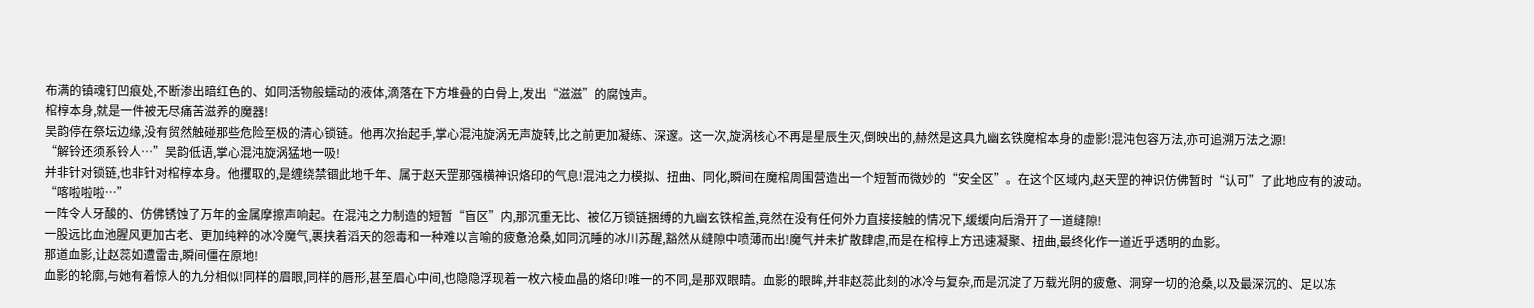布满的镇魂钉凹痕处,不断渗出暗红色的、如同活物般蠕动的液体,滴落在下方堆叠的白骨上,发出“滋滋”的腐蚀声。
棺椁本身,就是一件被无尽痛苦滋养的魔器!
吴韵停在祭坛边缘,没有贸然触碰那些危险至极的清心锁链。他再次抬起手,掌心混沌旋涡无声旋转,比之前更加凝练、深邃。这一次,旋涡核心不再是星辰生灭,倒映出的,赫然是这具九幽玄铁魔棺本身的虚影!混沌包容万法,亦可追溯万法之源!
“解铃还须系铃人…”吴韵低语,掌心混沌旋涡猛地一吸!
并非针对锁链,也非针对棺椁本身。他攫取的,是缠绕禁锢此地千年、属于赵天罡那强横神识烙印的气息!混沌之力模拟、扭曲、同化,瞬间在魔棺周围营造出一个短暂而微妙的“安全区”。在这个区域内,赵天罡的神识仿佛暂时“认可”了此地应有的波动。
“喀啦啦啦…”
一阵令人牙酸的、仿佛锈蚀了万年的金属摩擦声响起。在混沌之力制造的短暂“盲区”内,那沉重无比、被亿万锁链捆缚的九幽玄铁棺盖,竟然在没有任何外力直接接触的情况下,缓缓向后滑开了一道缝隙!
一股远比血池腥风更加古老、更加纯粹的冰冷魔气,裹挟着滔天的怨毒和一种难以言喻的疲惫沧桑,如同沉睡的冰川苏醒,豁然从缝隙中喷薄而出!魔气并未扩散肆虐,而是在棺椁上方迅速凝聚、扭曲,最终化作一道近乎透明的血影。
那道血影,让赵蕊如遭雷击,瞬间僵在原地!
血影的轮廓,与她有着惊人的九分相似!同样的眉眼,同样的唇形,甚至眉心中间,也隐隐浮现着一枚六棱血晶的烙印!唯一的不同,是那双眼睛。血影的眼眸,并非赵蕊此刻的冰冷与复杂,而是沉淀了万载光阴的疲惫、洞穿一切的沧桑,以及最深沉的、足以冻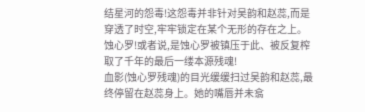结星河的怨毒!这怨毒并非针对吴韵和赵蕊,而是穿透了时空,牢牢锁定在某个无形的存在之上。
蚀心罗!或者说,是蚀心罗被镇压于此、被反复榨取了千年的最后一缕本源残魂!
血影(蚀心罗残魂)的目光缓缓扫过吴韵和赵蕊,最终停留在赵蕊身上。她的嘴唇并未翕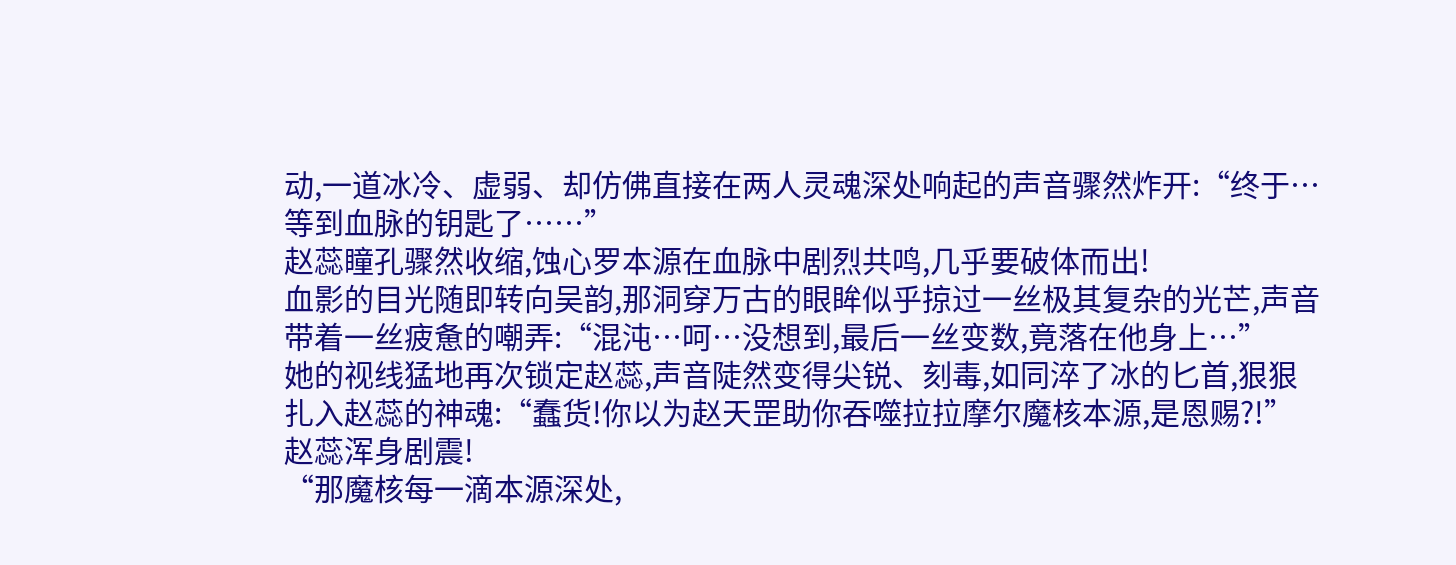动,一道冰冷、虚弱、却仿佛直接在两人灵魂深处响起的声音骤然炸开:“终于…等到血脉的钥匙了……”
赵蕊瞳孔骤然收缩,蚀心罗本源在血脉中剧烈共鸣,几乎要破体而出!
血影的目光随即转向吴韵,那洞穿万古的眼眸似乎掠过一丝极其复杂的光芒,声音带着一丝疲惫的嘲弄:“混沌…呵…没想到,最后一丝变数,竟落在他身上…”
她的视线猛地再次锁定赵蕊,声音陡然变得尖锐、刻毒,如同淬了冰的匕首,狠狠扎入赵蕊的神魂:“蠢货!你以为赵天罡助你吞噬拉拉摩尔魔核本源,是恩赐?!”
赵蕊浑身剧震!
“那魔核每一滴本源深处,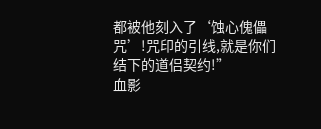都被他刻入了‘蚀心傀儡咒’!咒印的引线,就是你们结下的道侣契约!”
血影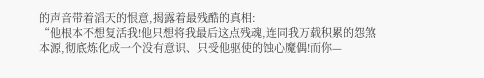的声音带着滔天的恨意,揭露着最残酷的真相:
“他根本不想复活我!他只想将我最后这点残魂,连同我万载积累的怨煞本源,彻底炼化成一个没有意识、只受他驱使的蚀心魔偶!而你—